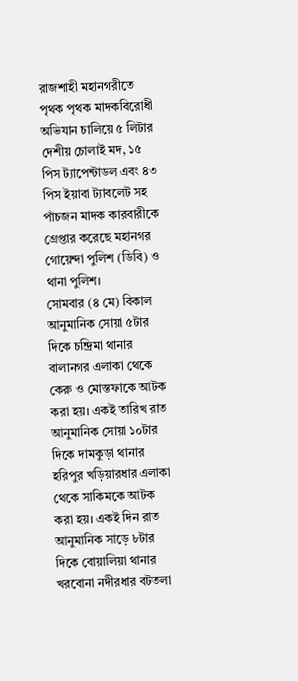রাজশাহী মহানগরীতে পৃথক পৃথক মাদকবিরোধী অভিযান চালিয়ে ৫ লিটার দেশীয় চোলাই মদ, ১৫ পিস ট্যাপেন্টাডল এবং ৪৩ পিস ইয়াবা ট্যাবলেট সহ পাঁচজন মাদক কারবারীকে গ্রেপ্তার করেছে মহানগর গোয়েন্দা পুলিশ (ডিবি) ও থানা পুলিশ।
সোমবার (৪ মে) বিকাল আনুমানিক সোয়া ৫টার দিকে চন্দ্রিমা থানার বালানগর এলাকা থেকে কেরু ও মোস্তফাকে আটক করা হয়। একই তারিখ রাত আনুমানিক সোয়া ১০টার দিকে দামকুড়া থানার হরিপুর খড়িয়ারধার এলাকা থেকে সাকিমকে আটক করা হয়। একই দিন রাত আনুমানিক সাড়ে ৮টার দিকে বোয়ালিয়া থানার খরবোনা নদীরধার বটতলা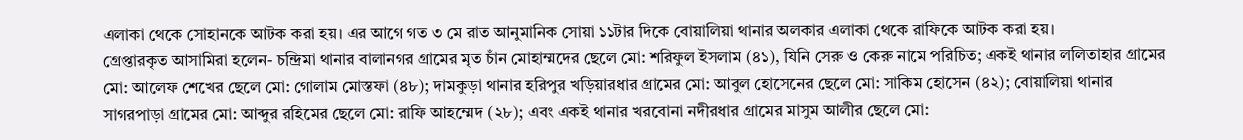এলাকা থেকে সোহানকে আটক করা হয়। এর আগে গত ৩ মে রাত আনুমানিক সোয়া ১১টার দিকে বোয়ালিয়া থানার অলকার এলাকা থেকে রাফিকে আটক করা হয়।
গ্রেপ্তারকৃত আসামিরা হলেন- চন্দ্রিমা থানার বালানগর গ্রামের মৃত চাঁন মোহাম্মদের ছেলে মো: শরিফুল ইসলাম (৪১), যিনি সেরু ও কেরু নামে পরিচিত; একই থানার ললিতাহার গ্রামের মো: আলেফ শেখের ছেলে মো: গোলাম মোস্তফা (৪৮); দামকুড়া থানার হরিপুর খড়িয়ারধার গ্রামের মো: আবুল হোসেনের ছেলে মো: সাকিম হোসেন (৪২); বোয়ালিয়া থানার সাগরপাড়া গ্রামের মো: আব্দুর রহিমের ছেলে মো: রাফি আহম্মেদ (২৮); এবং একই থানার খরবোনা নদীরধার গ্রামের মাসুম আলীর ছেলে মো: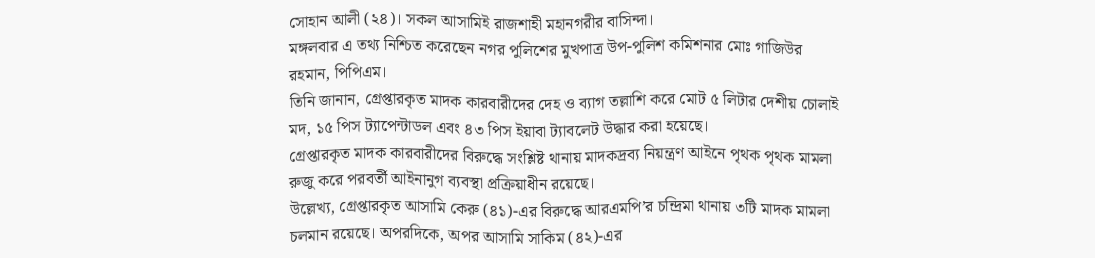সোহান আলী (২৪)। সকল আসামিই রাজশাহী মহানগরীর বাসিন্দা।
মঙ্গলবার এ তথ্য নিশ্চিত করেছেন নগর পুলিশের মুখপাত্র উপ-পুলিশ কমিশনার মোঃ গাজিউর রহমান, পিপিএম।
তিনি জানান, গ্রেপ্তারকৃত মাদক কারবারীদের দেহ ও ব্যাগ তল্লাশি করে মোট ৫ লিটার দেশীয় চোলাই মদ, ১৫ পিস ট্যাপেন্টাডল এবং ৪৩ পিস ইয়াবা ট্যাবলেট উদ্ধার করা হয়েছে।
গ্রেপ্তারকৃত মাদক কারবারীদের বিরুদ্ধে সংশ্লিষ্ট থানায় মাদকদ্রব্য নিয়ন্ত্রণ আইনে পৃথক পৃথক মামলা রুজু করে পরবর্তী আইনানুগ ব্যবস্থা প্রক্রিয়াধীন রয়েছে।
উল্লেখ্য, গ্রেপ্তারকৃত আসামি কেরু (৪১)-এর বিরুদ্ধে আরএমপি’র চন্দ্রিমা থানায় ৩টি মাদক মামলা চলমান রয়েছে। অপরদিকে, অপর আসামি সাকিম (৪২)-এর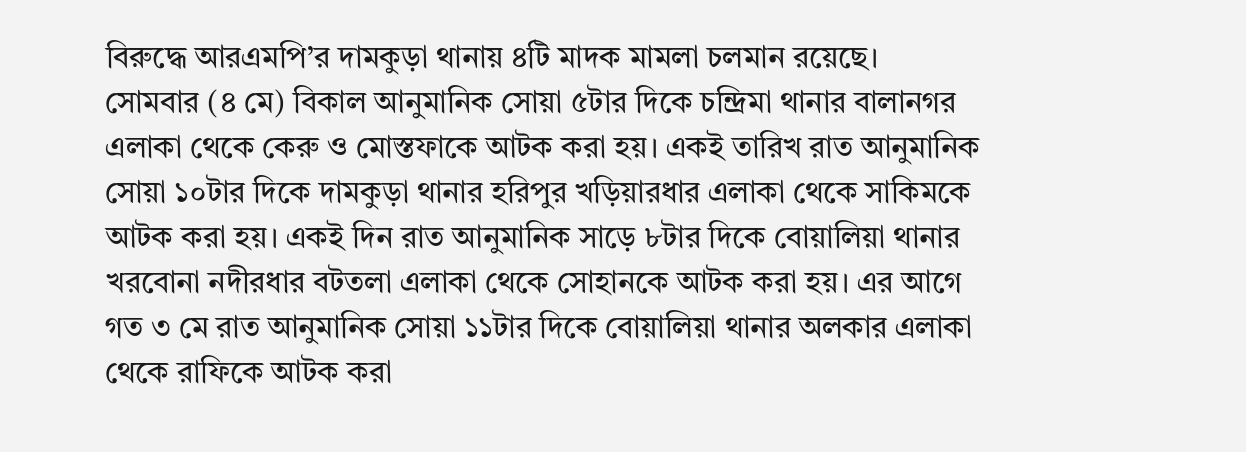বিরুদ্ধে আরএমপি’র দামকুড়া থানায় ৪টি মাদক মামলা চলমান রয়েছে।
সোমবার (৪ মে) বিকাল আনুমানিক সোয়া ৫টার দিকে চন্দ্রিমা থানার বালানগর এলাকা থেকে কেরু ও মোস্তফাকে আটক করা হয়। একই তারিখ রাত আনুমানিক সোয়া ১০টার দিকে দামকুড়া থানার হরিপুর খড়িয়ারধার এলাকা থেকে সাকিমকে আটক করা হয়। একই দিন রাত আনুমানিক সাড়ে ৮টার দিকে বোয়ালিয়া থানার খরবোনা নদীরধার বটতলা এলাকা থেকে সোহানকে আটক করা হয়। এর আগে গত ৩ মে রাত আনুমানিক সোয়া ১১টার দিকে বোয়ালিয়া থানার অলকার এলাকা থেকে রাফিকে আটক করা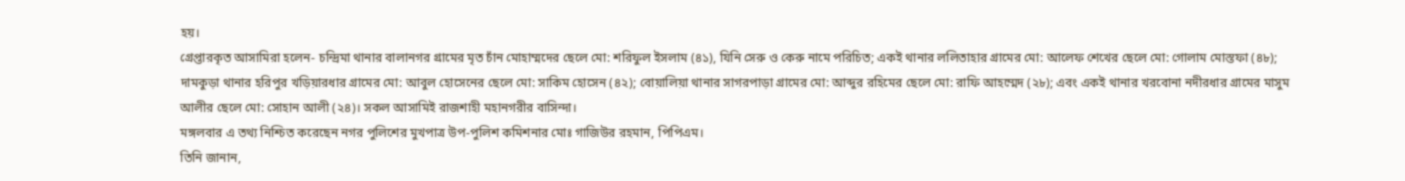হয়।
গ্রেপ্তারকৃত আসামিরা হলেন- চন্দ্রিমা থানার বালানগর গ্রামের মৃত চাঁন মোহাম্মদের ছেলে মো: শরিফুল ইসলাম (৪১), যিনি সেরু ও কেরু নামে পরিচিত; একই থানার ললিতাহার গ্রামের মো: আলেফ শেখের ছেলে মো: গোলাম মোস্তফা (৪৮); দামকুড়া থানার হরিপুর খড়িয়ারধার গ্রামের মো: আবুল হোসেনের ছেলে মো: সাকিম হোসেন (৪২); বোয়ালিয়া থানার সাগরপাড়া গ্রামের মো: আব্দুর রহিমের ছেলে মো: রাফি আহম্মেদ (২৮); এবং একই থানার খরবোনা নদীরধার গ্রামের মাসুম আলীর ছেলে মো: সোহান আলী (২৪)। সকল আসামিই রাজশাহী মহানগরীর বাসিন্দা।
মঙ্গলবার এ তথ্য নিশ্চিত করেছেন নগর পুলিশের মুখপাত্র উপ-পুলিশ কমিশনার মোঃ গাজিউর রহমান, পিপিএম।
তিনি জানান,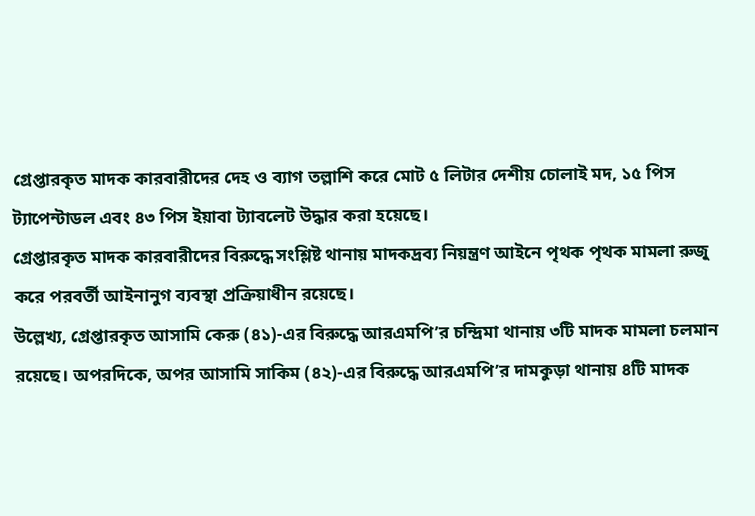গ্রেপ্তারকৃত মাদক কারবারীদের দেহ ও ব্যাগ তল্লাশি করে মোট ৫ লিটার দেশীয় চোলাই মদ, ১৫ পিস ট্যাপেন্টাডল এবং ৪৩ পিস ইয়াবা ট্যাবলেট উদ্ধার করা হয়েছে।
গ্রেপ্তারকৃত মাদক কারবারীদের বিরুদ্ধে সংশ্লিষ্ট থানায় মাদকদ্রব্য নিয়ন্ত্রণ আইনে পৃথক পৃথক মামলা রুজু করে পরবর্তী আইনানুগ ব্যবস্থা প্রক্রিয়াধীন রয়েছে।
উল্লেখ্য, গ্রেপ্তারকৃত আসামি কেরু (৪১)-এর বিরুদ্ধে আরএমপি’র চন্দ্রিমা থানায় ৩টি মাদক মামলা চলমান রয়েছে। অপরদিকে, অপর আসামি সাকিম (৪২)-এর বিরুদ্ধে আরএমপি’র দামকুড়া থানায় ৪টি মাদক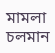মামলা চলমান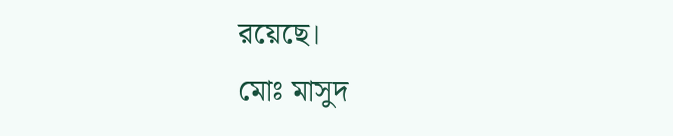রয়েছে।
মোঃ মাসুদ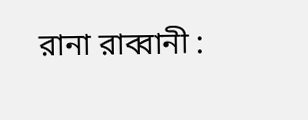রানা রাব্বানী :